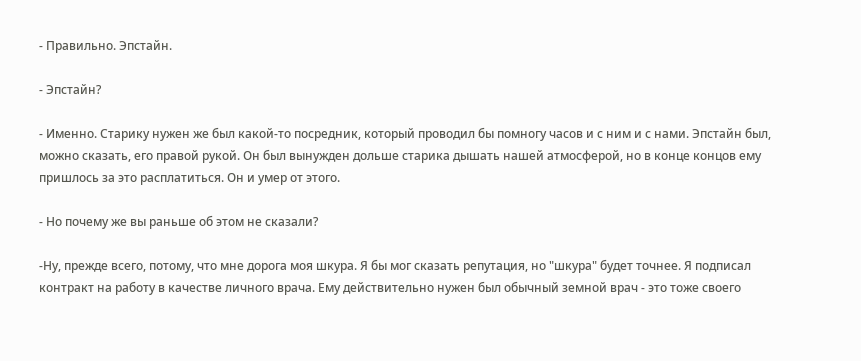- Правильно. Эпстайн.

- Эпстайн?

- Именно. Старику нужен же был какой-то посредник, который проводил бы помногу часов и с ним и с нами. Эпстайн был, можно сказать, его правой рукой. Он был вынужден дольше старика дышать нашей атмосферой, но в конце концов ему пришлось за это расплатиться. Он и умер от этого.

- Но почему же вы раньше об этом не сказали?

-Ну, прежде всего, потому, что мне дорога моя шкура. Я бы мог сказать репутация, но "шкура" будет точнее. Я подписал контракт на работу в качестве личного врача. Ему действительно нужен был обычный земной врач - это тоже своего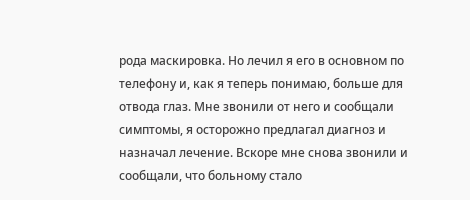рода маскировка. Но лечил я его в основном по телефону и, как я теперь понимаю, больше для отвода глаз. Мне звонили от него и сообщали симптомы, я осторожно предлагал диагноз и назначал лечение. Вскоре мне снова звонили и сообщали, что больному стало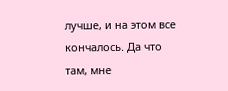лучше, и на этом все кончалось. Да что там, мне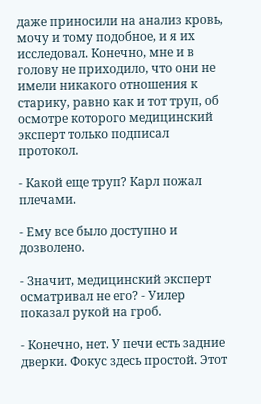даже приносили на анализ кровь, мочу и тому подобное, и я их исследовал. Конечно, мне и в голову не приходило, что они не имели никакого отношения к старику, равно как и тот труп, об осмотре которого медицинский эксперт только подписал протокол.

- Какой еще труп? Карл пожал плечами.

- Ему все было доступно и дозволено.

- Значит, медицинский эксперт осматривал не его? - Уилер показал рукой на гроб.

- Конечно, нет. У печи есть задние дверки. Фокус здесь простой. Этот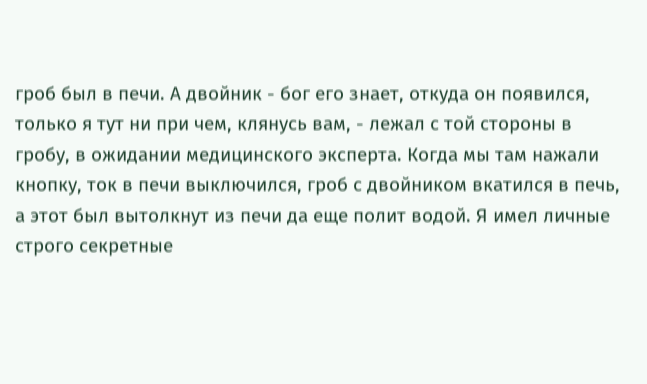гроб был в печи. А двойник - бог его знает, откуда он появился, только я тут ни при чем, клянусь вам, - лежал с той стороны в гробу, в ожидании медицинского эксперта. Когда мы там нажали кнопку, ток в печи выключился, гроб с двойником вкатился в печь, а этот был вытолкнут из печи да еще полит водой. Я имел личные строго секретные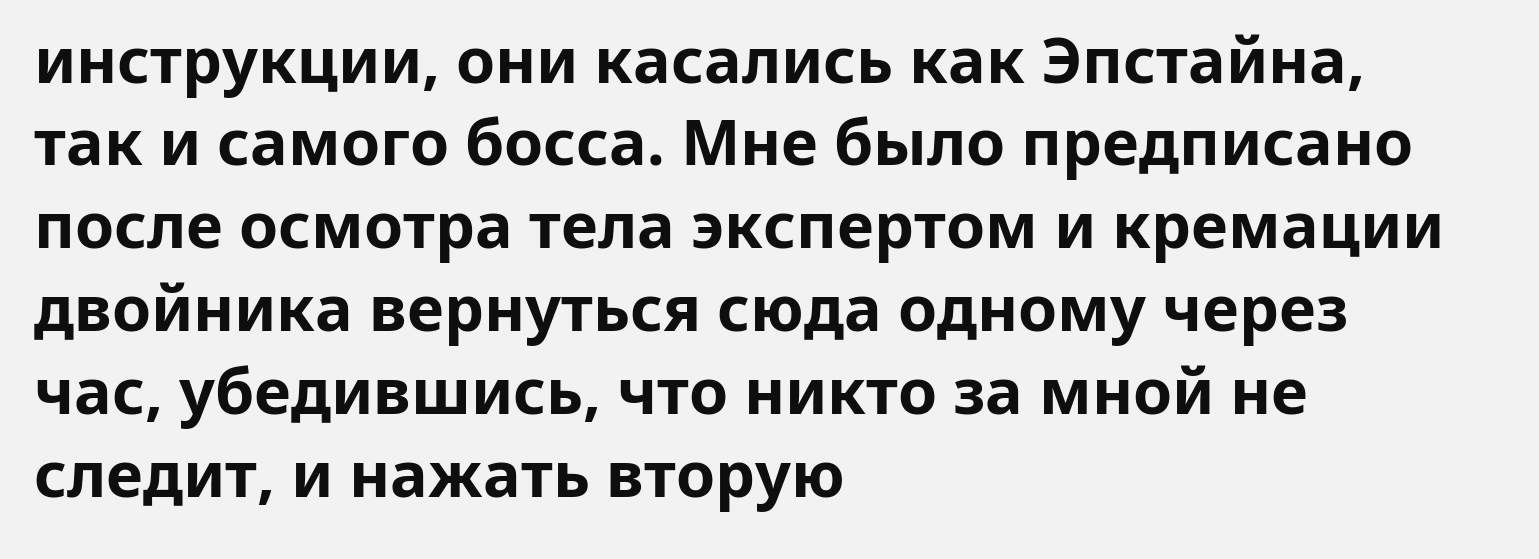инструкции, они касались как Эпстайна, так и самого босса. Мне было предписано после осмотра тела экспертом и кремации двойника вернуться сюда одному через час, убедившись, что никто за мной не следит, и нажать вторую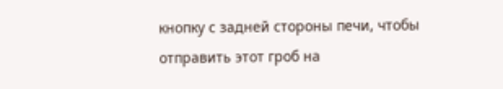кнопку с задней стороны печи, чтобы отправить этот гроб на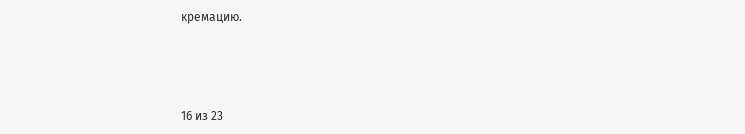кремацию.



16 из 23